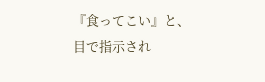『食ってこい』と、目で指示され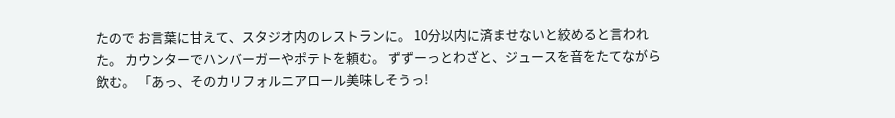たので お言葉に甘えて、スタジオ内のレストランに。 10分以内に済ませないと絞めると言われた。 カウンターでハンバーガーやポテトを頼む。 ずずーっとわざと、ジュースを音をたてながら飲む。 「あっ、そのカリフォルニアロール美味しそうっ!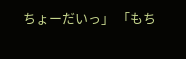ちょーだいっ」 「もち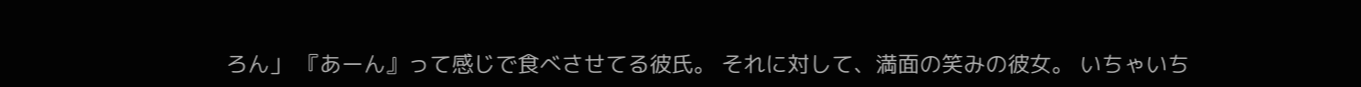ろん」 『あーん』って感じで食べさせてる彼氏。 それに対して、満面の笑みの彼女。 いちゃいち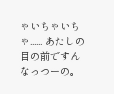ゃいちゃいちゃ...... あたしの目の前ですんなっつーの。